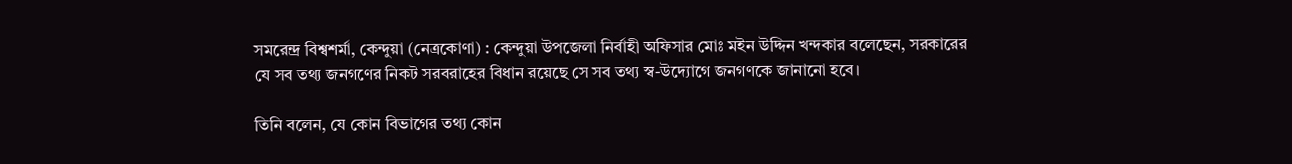সমরেন্দ্র বিশ্বশর্মা, কেন্দুয়া (নেত্রকোণা) : কেন্দুয়া উপজেলা নির্বাহী অফিসার মোঃ মইন উদ্দিন খন্দকার বলেছেন, সরকারের যে সব তথ্য জনগণের নিকট সরবরাহের বিধান রয়েছে সে সব তথ্য স্ব-উদ্যোগে জনগণকে জানানো হবে।

তিনি বলেন, যে কোন বিভাগের তথ্য কোন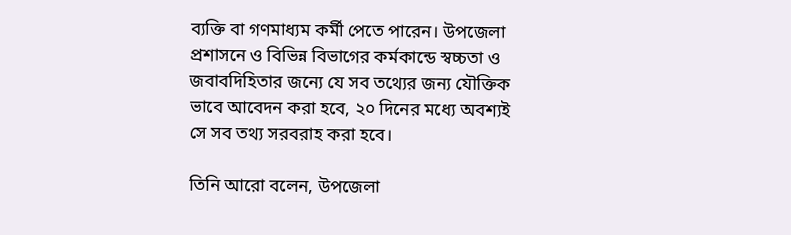ব্যক্তি বা গণমাধ্যম কর্মী পেতে পারেন। উপজেলা প্রশাসনে ও বিভিন্ন বিভাগের কর্মকান্ডে স্বচ্চতা ও জবাবদিহিতার জন্যে যে সব তথ্যের জন্য যৌক্তিক ভাবে আবেদন করা হবে, ২০ দিনের মধ্যে অবশ্যই সে সব তথ্য সরবরাহ করা হবে।

তিনি আরো বলেন, উপজেলা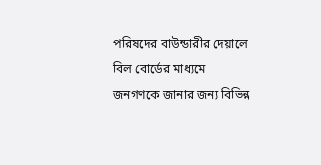পরিষদের বাউন্ডারীর দেয়ালে বিল বোর্ডের মাধ্যমে জনগণকে জানার জন্য বিভিন্ন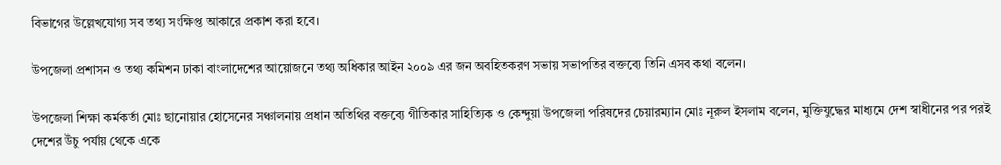বিভাগের উল্লেখযোগ্য সব তথ্য সংক্ষিপ্ত আকারে প্রকাশ করা হবে।

উপজেলা প্রশাসন ও তথ্য কমিশন ঢাকা বাংলাদেশের আয়োজনে তথ্য অধিকার আইন ২০০৯ এর জন অবহিতকরণ সভায় সভাপতির বক্তব্যে তিনি এসব কথা বলেন।

উপজেলা শিক্ষা কর্মকর্তা মোঃ ছানোয়ার হোসেনের সঞ্চালনায় প্রধান অতিথির বক্তব্যে গীতিকার সাহিত্যিক ও কেন্দুয়া উপজেলা পরিষদের চেয়ারম্যান মোঃ নূরুল ইসলাম বলেন, মুক্তিযুদ্ধের মাধ্যমে দেশ স্বাধীনের পর পরই দেশের উঁচু পর্যায় থেকে একে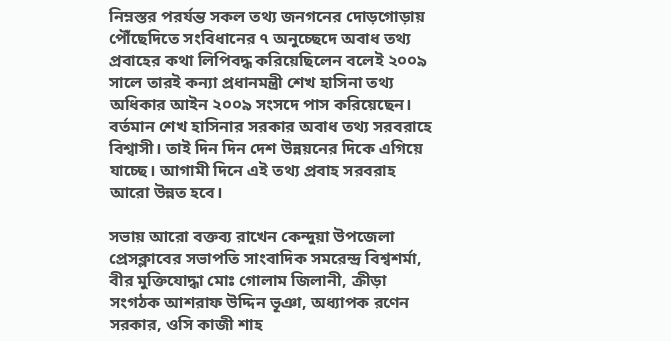নিম্নস্তর পরর্যন্ত সকল তথ্য জনগনের দোড়গোড়ায় পৌঁছেদিতে সংবিধানের ৭ অনুচ্ছেদে অবাধ তথ্য প্রবাহের কথা লিপিবদ্ধ করিয়েছিলেন বলেই ২০০৯ সালে তারই কন্যা প্রধানমন্ত্রী শেখ হাসিনা তথ্য অধিকার আইন ২০০৯ সংসদে পাস করিয়েছেন। বর্তমান শেখ হাসিনার সরকার অবাধ তথ্য সরবরাহে বিশ্বাসী। তাই দিন দিন দেশ উন্নয়নের দিকে এগিয়ে যাচ্ছে। আগামী দিনে এই তথ্য প্রবাহ সরবরাহ আরো উন্নত হবে।

সভায় আরো বক্তব্য রাখেন কেন্দুয়া উপজেলা প্রেসক্লাবের সভাপতি সাংবাদিক সমরেন্দ্র বিশ্বশর্মা, বীর মুক্তিযোদ্ধা মোঃ গোলাম জিলানী, ক্রীড়া সংগঠক আশরাফ উদ্দিন ভূঞা, অধ্যাপক রণেন সরকার, ওসি কাজী শাহ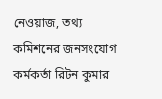নেওয়াজ, তথ্য কমিশনের জনসংযোগ কর্মকর্তা রিটন কুমার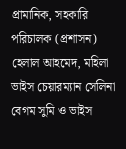প্রামানিক, সহকারি পরিচালক (প্রশাসন) হেলাল আহমেদ, মহিলা ভাইস চেয়ারম্যান সেলিনা বেগম সুমি ও ভাইস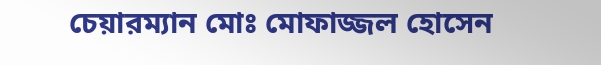চেয়ারম্যান মোঃ মোফাজ্জল হোসেন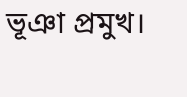ভূঞা প্রমুখ।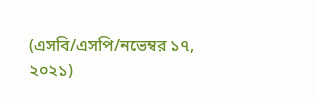(এসবি/এসপি/নভেম্বর ১৭, ২০২১)